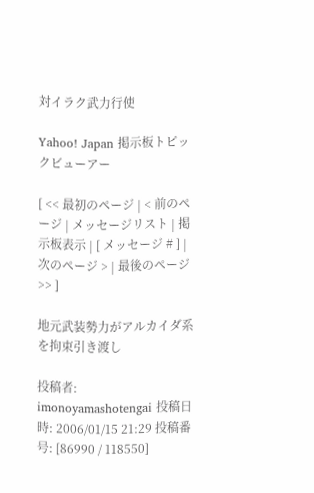対イラク武力行使

Yahoo! Japan 掲示板トピックビューアー

[ << 最初のページ | < 前のページ | メッセージリスト | 掲示板表示 | [ メッセージ # ] | 次のページ > | 最後のページ >> ]

地元武装勢力がアルカイダ系を拘束引き渡し

投稿者: imonoyamashotengai 投稿日時: 2006/01/15 21:29 投稿番号: [86990 / 118550]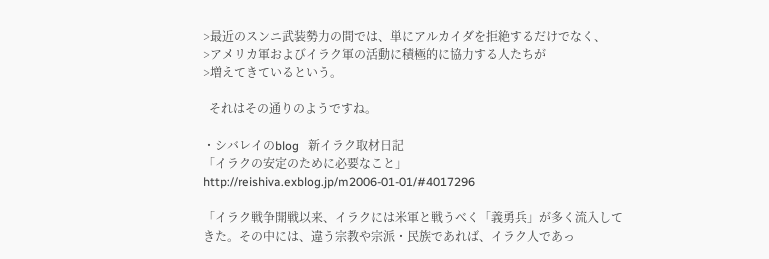>最近のスンニ武装勢力の間では、単にアルカイダを拒絶するだけでなく、
>アメリカ軍およびイラク軍の活動に積極的に協力する人たちが
>増えてきているという。

  それはその通りのようですね。

・シバレイのblog   新イラク取材日記
「イラクの安定のために必要なこと」
http://reishiva.exblog.jp/m2006-01-01/#4017296

「イラク戦争開戦以来、イラクには米軍と戦うべく「義勇兵」が多く流入して
きた。その中には、違う宗教や宗派・民族であれば、イラク人であっ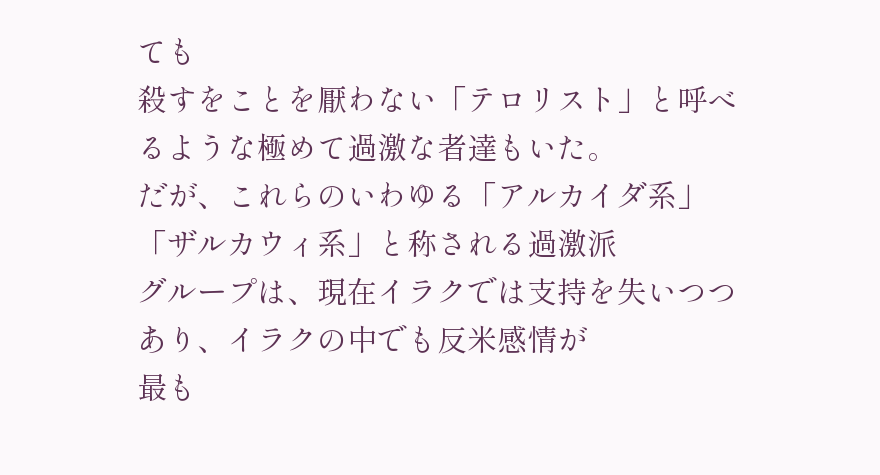ても
殺すをことを厭わない「テロリスト」と呼べるような極めて過激な者達もいた。
だが、これらのいわゆる「アルカイダ系」「ザルカウィ系」と称される過激派
グループは、現在イラクでは支持を失いつつあり、イラクの中でも反米感情が
最も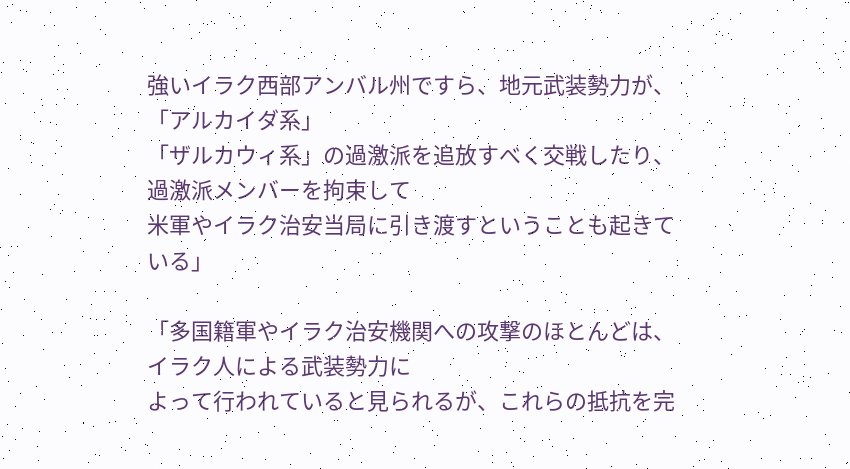強いイラク西部アンバル州ですら、地元武装勢力が、「アルカイダ系」
「ザルカウィ系」の過激派を追放すべく交戦したり、過激派メンバーを拘束して
米軍やイラク治安当局に引き渡すということも起きている」

「多国籍軍やイラク治安機関への攻撃のほとんどは、イラク人による武装勢力に
よって行われていると見られるが、これらの抵抗を完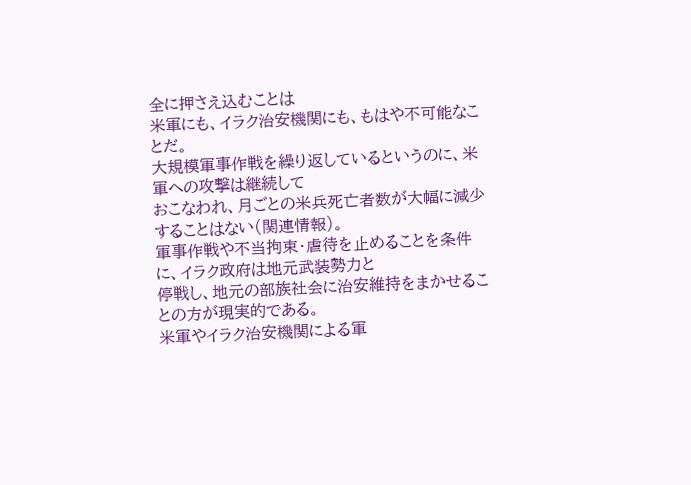全に押さえ込むことは
米軍にも、イラク治安機関にも、もはや不可能なことだ。
大規模軍事作戦を繰り返しているというのに、米軍への攻撃は継続して
おこなわれ、月ごとの米兵死亡者数が大幅に減少することはない(関連情報)。
軍事作戦や不当拘束・虐待を止めることを条件に、イラク政府は地元武装勢力と
停戦し、地元の部族社会に治安維持をまかせることの方が現実的である。
米軍やイラク治安機関による軍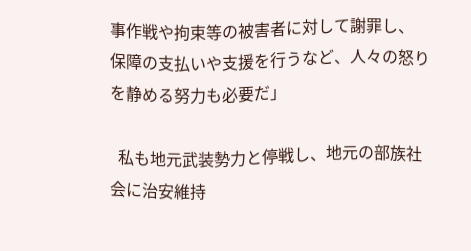事作戦や拘束等の被害者に対して謝罪し、
保障の支払いや支援を行うなど、人々の怒りを静める努力も必要だ」

  私も地元武装勢力と停戦し、地元の部族社会に治安維持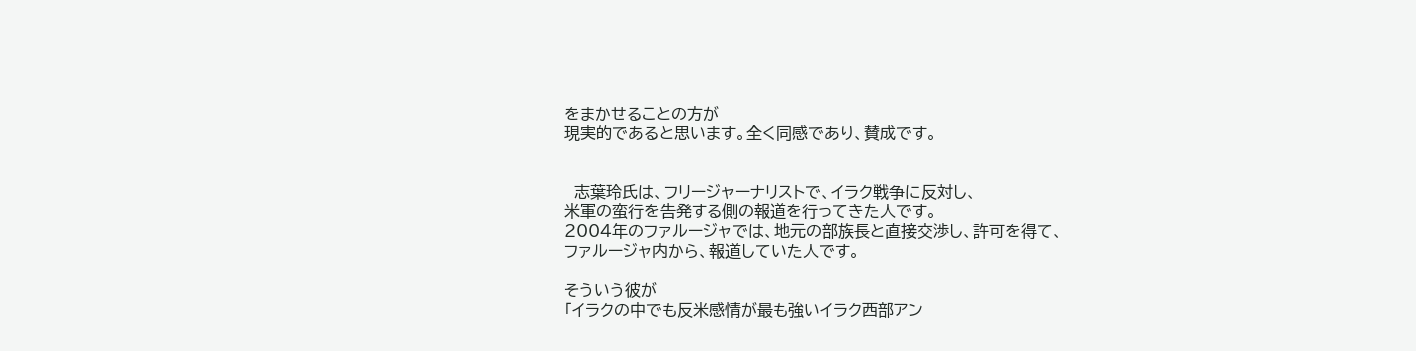をまかせることの方が
現実的であると思います。全く同感であり、賛成です。


  志葉玲氏は、フリージャーナリストで、イラク戦争に反対し、
米軍の蛮行を告発する側の報道を行ってきた人です。
2004年のファルージャでは、地元の部族長と直接交渉し、許可を得て、
ファルージャ内から、報道していた人です。

そういう彼が
「イラクの中でも反米感情が最も強いイラク西部アン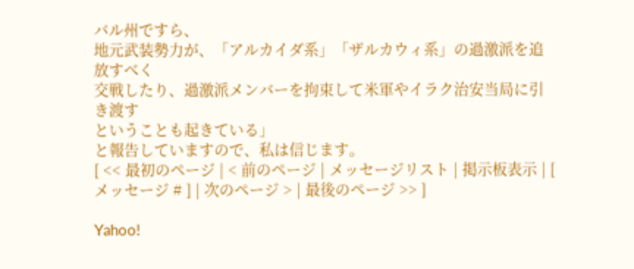バル州ですら、
地元武装勢力が、「アルカイダ系」「ザルカウィ系」の過激派を追放すべく
交戦したり、過激派メンバーを拘束して米軍やイラク治安当局に引き渡す
ということも起きている」
と報告していますので、私は信じます。
[ << 最初のページ | < 前のページ | メッセージリスト | 掲示板表示 | [ メッセージ # ] | 次のページ > | 最後のページ >> ]

Yahoo!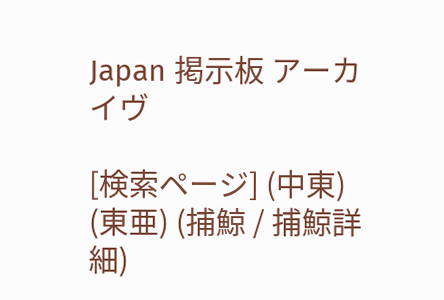Japan 掲示板 アーカイヴ

[検索ページ] (中東) (東亜) (捕鯨 / 捕鯨詳細)